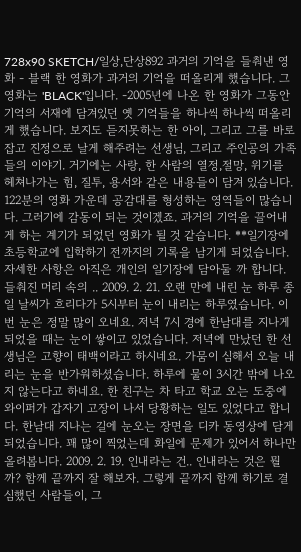728x90 SKETCH/일상,단상892 과거의 기억을 들춰낸 영화 - 블랙 한 영화가 과거의 기억을 떠올리게 했습니다. 그 영화는 'BLACK'입니다. -2005년에 나온 한 영화가 그동안 기억의 서재에 담겨있던 옛 기억들을 하나씩 하나씩 떠올리게 했습니다. 보지도 듣지못하는 한 아이, 그리고 그를 바로잡고 진정으로 날게 해주려는 선생님, 그리고 주인공의 가족들의 이야기. 거기에는 사랑, 한 사람의 열정,절망, 위기를 헤쳐나가는 힘, 질투, 용서와 같은 내용들이 담겨 있습니다. 122분의 영화 가운데 공감대를 형성하는 영역들이 많습니다. 그러기에 감동이 되는 것이겠죠. 과거의 기억을 끌어내게 하는 계기가 되었던 영화가 될 것 같습니다. **일기장에 초등학교에 입학하기 전까지의 기록을 남기게 되었습니다. 자세한 사항은 아직은 개인의 일기장에 담아둘 까 합니다. 들춰진 머리 속의 .. 2009. 2. 21. 오랜 만에 내린 눈 하루 종일 날씨가 흐리다가 5시부터 눈이 내리는 하루였습니다. 이번 눈은 정말 많이 오네요. 저녁 7시 경에 한남대를 지나게 되었을 때는 눈이 쌓이고 있었습니다. 저녁에 만났던 한 선생님은 고향이 태백이라고 하시네요. 가뭄이 심해서 오늘 내리는 눈을 반가워하셨습니다. 하루에 물이 3시간 밖에 나오지 않는다고 하네요. 한 친구는 차 타고 학교 오는 도중에 와이퍼가 갑자기 고장이 나서 당황하는 일도 있었다고 합니다. 한남대 지나는 길에 눈오는 장면을 디카 동영상에 담게 되었습니다. 꽤 많이 찍었는데 화일에 문제가 있어서 하나만 올려봅니다. 2009. 2. 19. 인내라는 건.. 인내라는 것은 뭘까? 함께 끝까지 잘 해보자. 그렇게 끝까지 함께 하기로 결심했던 사람들이, 그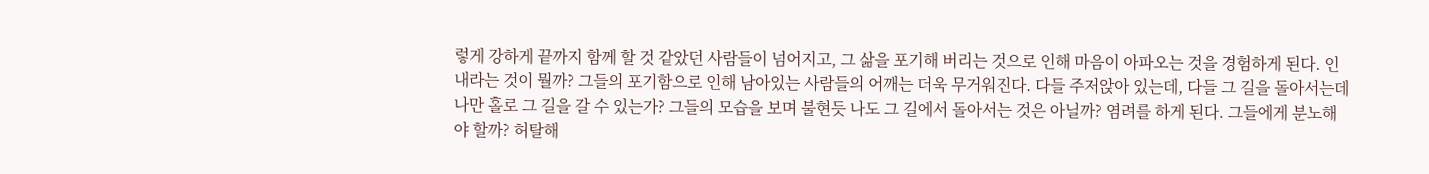렇게 강하게 끝까지 함께 할 것 같았던 사람들이 넘어지고, 그 삶을 포기해 버리는 것으로 인해 마음이 아파오는 것을 경험하게 된다. 인내라는 것이 뭘까? 그들의 포기함으로 인해 남아있는 사람들의 어깨는 더욱 무거워진다. 다들 주저앉아 있는데, 다들 그 길을 돌아서는데 나만 홀로 그 길을 갈 수 있는가? 그들의 모습을 보며 불현듯 나도 그 길에서 돌아서는 것은 아닐까? 염려를 하게 된다. 그들에게 분노해야 할까? 허탈해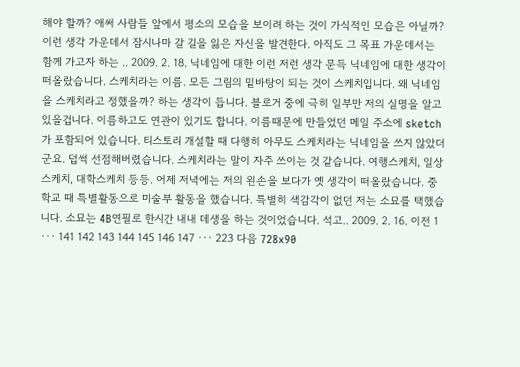해야 할까? 애써 사람들 앞에서 평소의 모습을 보이려 하는 것이 가식적인 모습은 아닐까? 이런 생각 가운데서 잠시나마 갈 길을 잃은 자신을 발견한다. 아직도 그 목표 가운데서는 함께 가고자 하는 .. 2009. 2. 18. 닉네임에 대한 이런 저런 생각 문득 닉네임에 대한 생각이 떠올랐습니다. 스케치라는 이름. 모든 그림의 밑바탕이 되는 것이 스케치입니다. 왜 닉네임을 스케치라고 정했을까? 하는 생각이 듭니다. 블로거 중에 극히 일부만 저의 실명을 알고 있을겁니다. 이름하고도 연관이 있기도 합니다. 이름때문에 만들었던 메일 주소에 sketch가 포함되어 있습니다. 티스토리 개설할 때 다행히 아무도 스케치라는 닉네임을 쓰지 않았더군요. 덥썩 선점해버렸습니다. 스케치라는 말이 자주 쓰이는 것 같습니다. 여행스케치, 일상스케치, 대학스케치 등등. 어제 저녁에는 저의 왼손을 보다가 옛 생각이 떠올랐습니다. 중학교 때 특별활동으로 미술부 활동을 했습니다. 특별히 색감각이 없던 저는 소묘를 택했습니다. 소묘는 4B연필로 한시간 내내 데생을 하는 것이었습니다. 석고.. 2009. 2. 16. 이전 1 ··· 141 142 143 144 145 146 147 ··· 223 다음 728x90